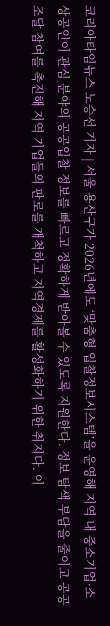코리아타임뉴스 노승선 기자 | 서울 용산구가 2026년에도 ‘맞춤형 입찰정보시스템’을 운영해 지역 내 중소기업·소상공인이 관심 분야의 공공입찰 정보를 빠르고 정확하게 받아볼 수 있도록 지원한다. 정보 탐색 부담을 줄이고 공공조달 참여를 촉진해 지역 기업들의 판로를 개척하고 지역경제를 활성화하기 위한 취지다. 이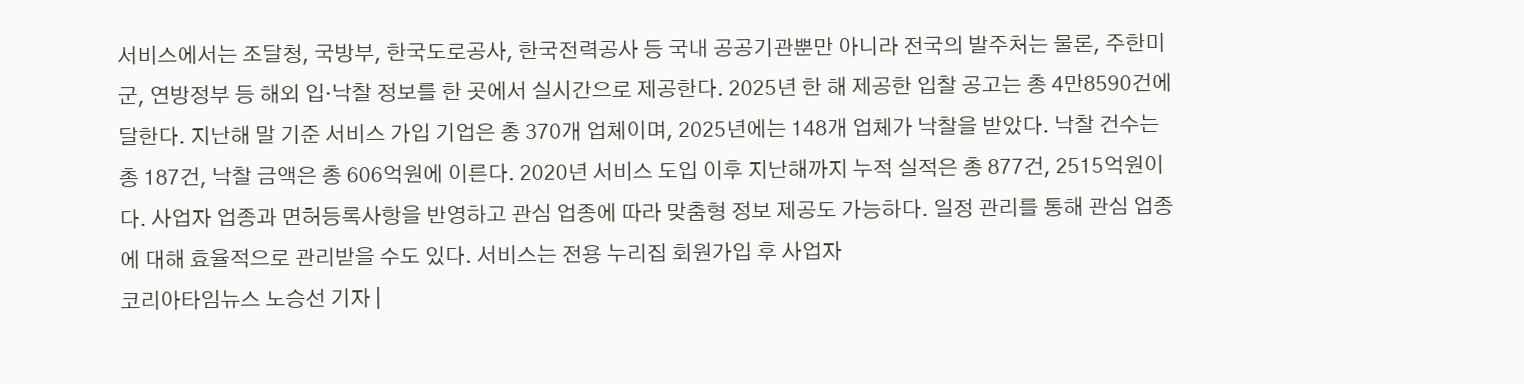서비스에서는 조달청, 국방부, 한국도로공사, 한국전력공사 등 국내 공공기관뿐만 아니라 전국의 발주처는 물론, 주한미군, 연방정부 등 해외 입·낙찰 정보를 한 곳에서 실시간으로 제공한다. 2025년 한 해 제공한 입찰 공고는 총 4만8590건에 달한다. 지난해 말 기준 서비스 가입 기업은 총 370개 업체이며, 2025년에는 148개 업체가 낙찰을 받았다. 낙찰 건수는 총 187건, 낙찰 금액은 총 606억원에 이른다. 2020년 서비스 도입 이후 지난해까지 누적 실적은 총 877건, 2515억원이다. 사업자 업종과 면허등록사항을 반영하고 관심 업종에 따라 맞춤형 정보 제공도 가능하다. 일정 관리를 통해 관심 업종에 대해 효율적으로 관리받을 수도 있다. 서비스는 전용 누리집 회원가입 후 사업자
코리아타임뉴스 노승선 기자 |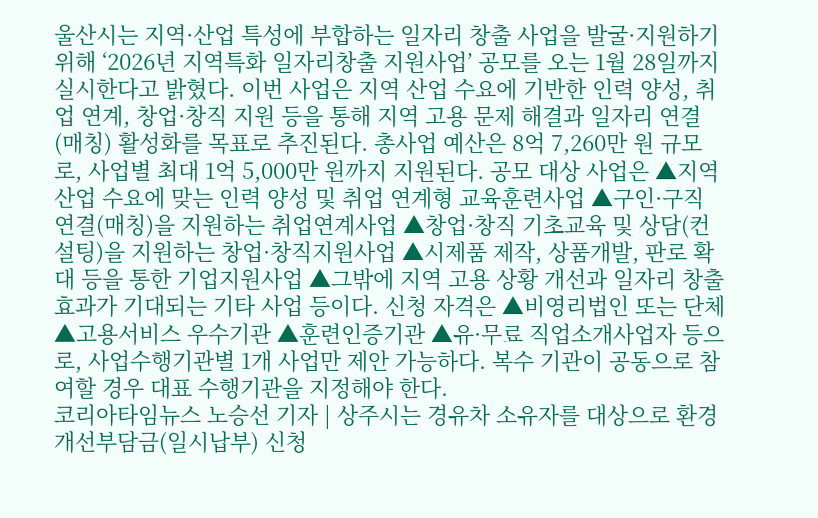울산시는 지역·산업 특성에 부합하는 일자리 창출 사업을 발굴·지원하기 위해 ‘2026년 지역특화 일자리창출 지원사업’ 공모를 오는 1월 28일까지 실시한다고 밝혔다. 이번 사업은 지역 산업 수요에 기반한 인력 양성, 취업 연계, 창업·창직 지원 등을 통해 지역 고용 문제 해결과 일자리 연결(매칭) 활성화를 목표로 추진된다. 총사업 예산은 8억 7,260만 원 규모로, 사업별 최대 1억 5,000만 원까지 지원된다. 공모 대상 사업은 ▲지역 산업 수요에 맞는 인력 양성 및 취업 연계형 교육훈련사업 ▲구인·구직 연결(매칭)을 지원하는 취업연계사업 ▲창업·창직 기초교육 및 상담(컨설팅)을 지원하는 창업·창직지원사업 ▲시제품 제작, 상품개발, 판로 확대 등을 통한 기업지원사업 ▲그밖에 지역 고용 상황 개선과 일자리 창출 효과가 기대되는 기타 사업 등이다. 신청 자격은 ▲비영리법인 또는 단체 ▲고용서비스 우수기관 ▲훈련인증기관 ▲유·무료 직업소개사업자 등으로, 사업수행기관별 1개 사업만 제안 가능하다. 복수 기관이 공동으로 참여할 경우 대표 수행기관을 지정해야 한다.
코리아타임뉴스 노승선 기자 | 상주시는 경유차 소유자를 대상으로 환경개선부담금(일시납부) 신청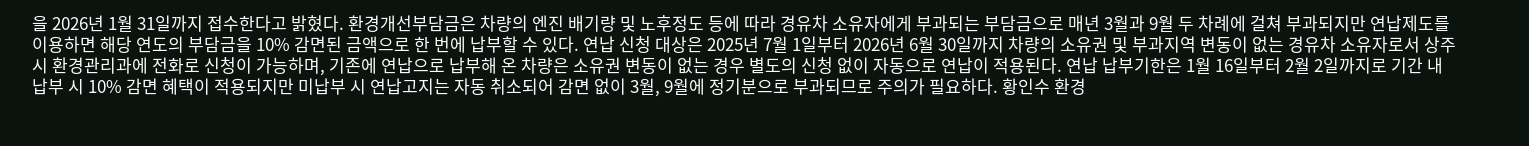을 2026년 1월 31일까지 접수한다고 밝혔다. 환경개선부담금은 차량의 엔진 배기량 및 노후정도 등에 따라 경유차 소유자에게 부과되는 부담금으로 매년 3월과 9월 두 차례에 걸쳐 부과되지만 연납제도를 이용하면 해당 연도의 부담금을 10% 감면된 금액으로 한 번에 납부할 수 있다. 연납 신청 대상은 2025년 7월 1일부터 2026년 6월 30일까지 차량의 소유권 및 부과지역 변동이 없는 경유차 소유자로서 상주시 환경관리과에 전화로 신청이 가능하며, 기존에 연납으로 납부해 온 차량은 소유권 변동이 없는 경우 별도의 신청 없이 자동으로 연납이 적용된다. 연납 납부기한은 1월 16일부터 2월 2일까지로 기간 내 납부 시 10% 감면 혜택이 적용되지만 미납부 시 연납고지는 자동 취소되어 감면 없이 3월, 9월에 정기분으로 부과되므로 주의가 필요하다. 황인수 환경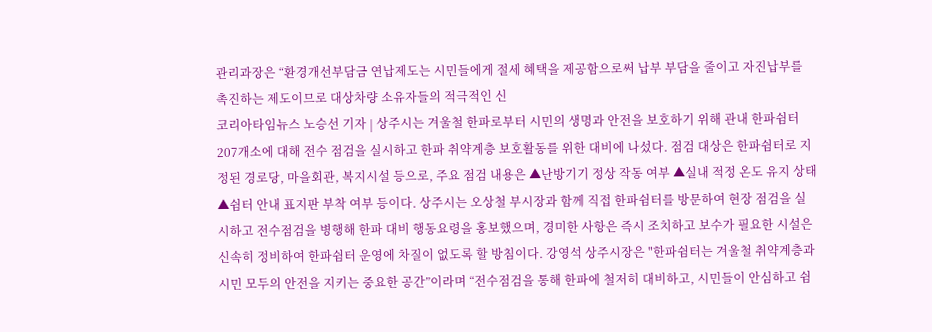관리과장은 “환경개선부담금 연납제도는 시민들에게 절세 혜택을 제공함으로써 납부 부담을 줄이고 자진납부를 촉진하는 제도이므로 대상차량 소유자들의 적극적인 신
코리아타임뉴스 노승선 기자 | 상주시는 겨울철 한파로부터 시민의 생명과 안전을 보호하기 위해 관내 한파쉼터 207개소에 대해 전수 점검을 실시하고 한파 취약계층 보호활동를 위한 대비에 나섰다. 점검 대상은 한파쉼터로 지정된 경로당, 마을회관, 복지시설 등으로, 주요 점검 내용은 ▲난방기기 정상 작동 여부 ▲실내 적정 온도 유지 상태 ▲쉼터 안내 표지판 부착 여부 등이다. 상주시는 오상철 부시장과 함께 직접 한파쉼터를 방문하여 현장 점검을 실시하고 전수점검을 병행해 한파 대비 행동요령을 홍보했으며, 경미한 사항은 즉시 조치하고 보수가 필요한 시설은 신속히 정비하여 한파쉼터 운영에 차질이 없도록 할 방침이다. 강영석 상주시장은 "한파쉼터는 겨울철 취약계층과 시민 모두의 안전을 지키는 중요한 공간”이라며 “전수점검을 통해 한파에 철저히 대비하고, 시민들이 안심하고 쉼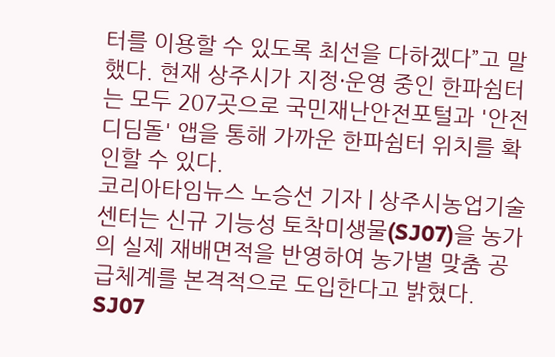터를 이용할 수 있도록 최선을 다하겠다”고 말했다. 현재 상주시가 지정·운영 중인 한파쉼터는 모두 207곳으로 국민재난안전포털과 '안전디딤돌' 앱을 통해 가까운 한파쉼터 위치를 확인할 수 있다.
코리아타임뉴스 노승선 기자 | 상주시농업기술센터는 신규 기능성 토착미생물(SJ07)을 농가의 실제 재배면적을 반영하여 농가별 맞춤 공급체계를 본격적으로 도입한다고 밝혔다. SJ07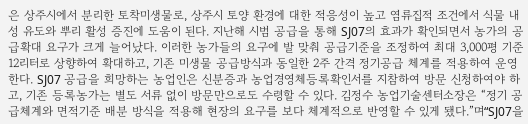은 상주시에서 분리한 토착미생물로, 상주시 토양 환경에 대한 적응성이 높고 염류집적 조건에서 식물 내성 유도와 뿌리 활성 증진에 도움이 된다. 지난해 시범 공급을 통해 SJ07의 효과가 확인되면서 농가의 공급확대 요구가 크게 늘어났다. 이러한 농가들의 요구에 발 맞춰 공급기준을 조정하여 최대 3,000평 기준 12리터로 상향하여 확대하고, 기존 미생물 공급방식과 동일한 2주 간격 정기공급 체계를 적용하여 운영한다. SJ07 공급을 희망하는 농업인은 신분증과 농업경영체등록확인서를 지참하여 방문 신청하여야 하고, 기존 등록농가는 별도 서류 없이 방문만으로도 수령할 수 있다. 김정수 농업기술센터소장은 “정기 공급체계와 면적기준 배분 방식을 적용해 현장의 요구를 보다 체계적으로 반영할 수 있게 됐다.”며“SJ07을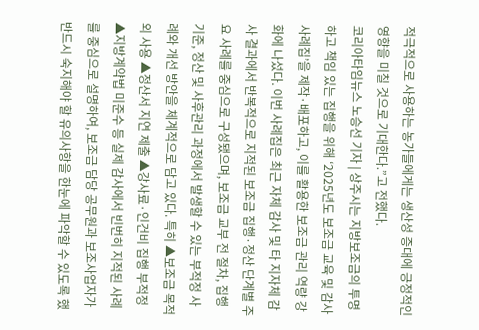적극적으로 사용하는 농가들에게는 생산성 증대에 긍정적인 영향을 미칠 것으로 기대한다.”고 전했다.
코리아타임뉴스 노승선 기자 | 상주시는 지방보조금의 투명하고 책임 있는 집행을 위해 ‘2025년도 보조금 교육 및 감사 사례집’을 제작·배포하고, 이를 활용한 보조금 관리 역량 강화에 나섰다. 이번 사례집은 최근 자체 감사 및 타 지자체 감사 결과에서 반복적으로 지적된 보조금 집행·정산 단계별 주요 사례를 중심으로 구성됐으며, 보조금 교부 전 절차, 집행 기준, 정산 및 사후관리 과정에서 발생할 수 있는 부적정 사례와 개선 방안을 체계적으로 담고 있다. 특히 ▲보조금 목적 외 사용 ▲정산서 지연 제출 ▲강사료·인건비 집행 부적정 ▲지방계약법 미준수 등 실제 감사에서 빈번히 지적된 사례를 중심으로 설명하여, 보조금 담당 공무원과 보조사업자가 반드시 숙지해야 할 유의사항을 한눈에 파악할 수 있도록 했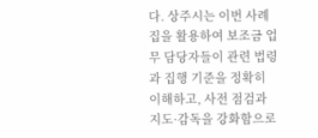다. 상주시는 이번 사례집을 활용하여 보조금 업무 담당자들이 관련 법령과 집행 기준을 정확히 이해하고, 사전 점검과 지도·감독을 강화함으로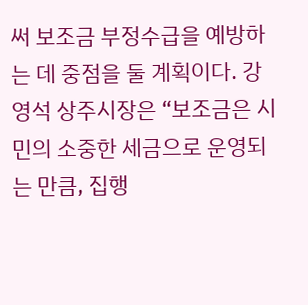써 보조금 부정수급을 예방하는 데 중점을 둘 계획이다. 강영석 상주시장은 “보조금은 시민의 소중한 세금으로 운영되는 만큼, 집행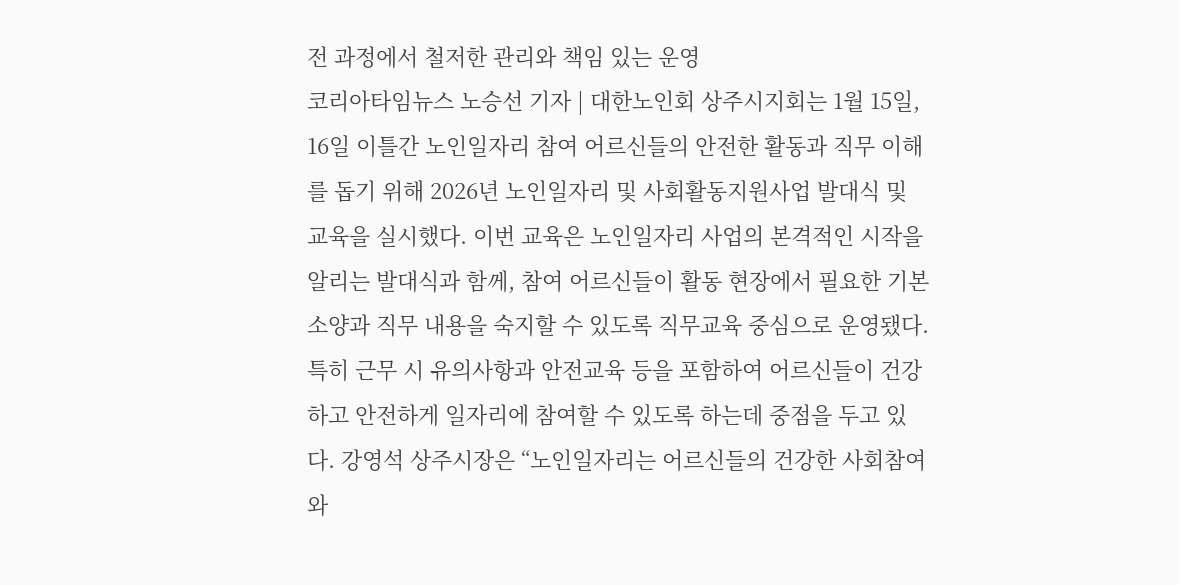전 과정에서 철저한 관리와 책임 있는 운영
코리아타임뉴스 노승선 기자 | 대한노인회 상주시지회는 1월 15일, 16일 이틀간 노인일자리 참여 어르신들의 안전한 활동과 직무 이해를 돕기 위해 2026년 노인일자리 및 사회활동지원사업 발대식 및 교육을 실시했다. 이번 교육은 노인일자리 사업의 본격적인 시작을 알리는 발대식과 함께, 참여 어르신들이 활동 현장에서 필요한 기본 소양과 직무 내용을 숙지할 수 있도록 직무교육 중심으로 운영됐다. 특히 근무 시 유의사항과 안전교육 등을 포함하여 어르신들이 건강하고 안전하게 일자리에 참여할 수 있도록 하는데 중점을 두고 있다. 강영석 상주시장은 “노인일자리는 어르신들의 건강한 사회참여와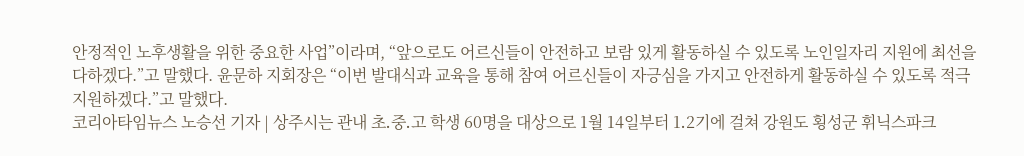안정적인 노후생활을 위한 중요한 사업”이라며, “앞으로도 어르신들이 안전하고 보람 있게 활동하실 수 있도록 노인일자리 지원에 최선을 다하겠다.”고 말했다. 윤문하 지회장은 “이번 발대식과 교육을 통해 참여 어르신들이 자긍심을 가지고 안전하게 활동하실 수 있도록 적극 지원하겠다.”고 말했다.
코리아타임뉴스 노승선 기자 | 상주시는 관내 초․중․고 학생 60명을 대상으로 1월 14일부터 1․2기에 걸쳐 강원도 횡성군 휘닉스파크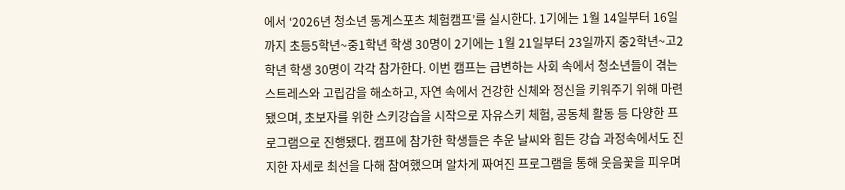에서 ‘2026년 청소년 동계스포츠 체험캠프’를 실시한다. 1기에는 1월 14일부터 16일까지 초등5학년~중1학년 학생 30명이 2기에는 1월 21일부터 23일까지 중2학년~고2학년 학생 30명이 각각 참가한다. 이번 캠프는 급변하는 사회 속에서 청소년들이 겪는 스트레스와 고립감을 해소하고, 자연 속에서 건강한 신체와 정신을 키워주기 위해 마련됐으며, 초보자를 위한 스키강습을 시작으로 자유스키 체험, 공동체 활동 등 다양한 프로그램으로 진행됐다. 캠프에 참가한 학생들은 추운 날씨와 힘든 강습 과정속에서도 진지한 자세로 최선을 다해 참여했으며 알차게 짜여진 프로그램을 통해 웃음꽃을 피우며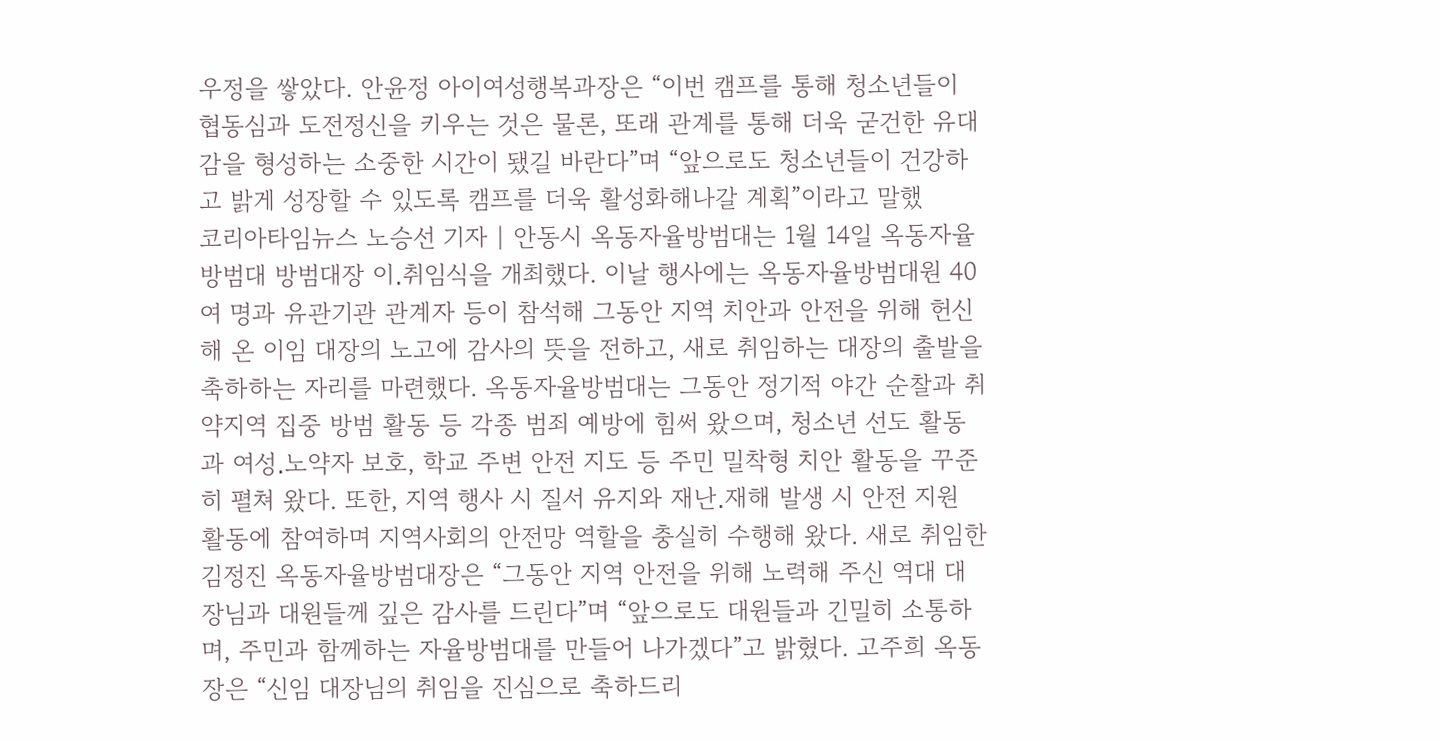우정을 쌓았다. 안윤정 아이여성행복과장은 “이번 캠프를 통해 청소년들이 협동심과 도전정신을 키우는 것은 물론, 또래 관계를 통해 더욱 굳건한 유대감을 형성하는 소중한 시간이 됐길 바란다”며 “앞으로도 청소년들이 건강하고 밝게 성장할 수 있도록 캠프를 더욱 활성화해나갈 계획”이라고 말했
코리아타임뉴스 노승선 기자 | 안동시 옥동자율방범대는 1월 14일 옥동자율방범대 방범대장 이․취임식을 개최했다. 이날 행사에는 옥동자율방범대원 40여 명과 유관기관 관계자 등이 참석해 그동안 지역 치안과 안전을 위해 헌신해 온 이임 대장의 노고에 감사의 뜻을 전하고, 새로 취임하는 대장의 출발을 축하하는 자리를 마련했다. 옥동자율방범대는 그동안 정기적 야간 순찰과 취약지역 집중 방범 활동 등 각종 범죄 예방에 힘써 왔으며, 청소년 선도 활동과 여성․노약자 보호, 학교 주변 안전 지도 등 주민 밀착형 치안 활동을 꾸준히 펼쳐 왔다. 또한, 지역 행사 시 질서 유지와 재난․재해 발생 시 안전 지원 활동에 참여하며 지역사회의 안전망 역할을 충실히 수행해 왔다. 새로 취임한 김정진 옥동자율방범대장은 “그동안 지역 안전을 위해 노력해 주신 역대 대장님과 대원들께 깊은 감사를 드린다”며 “앞으로도 대원들과 긴밀히 소통하며, 주민과 함께하는 자율방범대를 만들어 나가겠다”고 밝혔다. 고주희 옥동장은 “신임 대장님의 취임을 진심으로 축하드리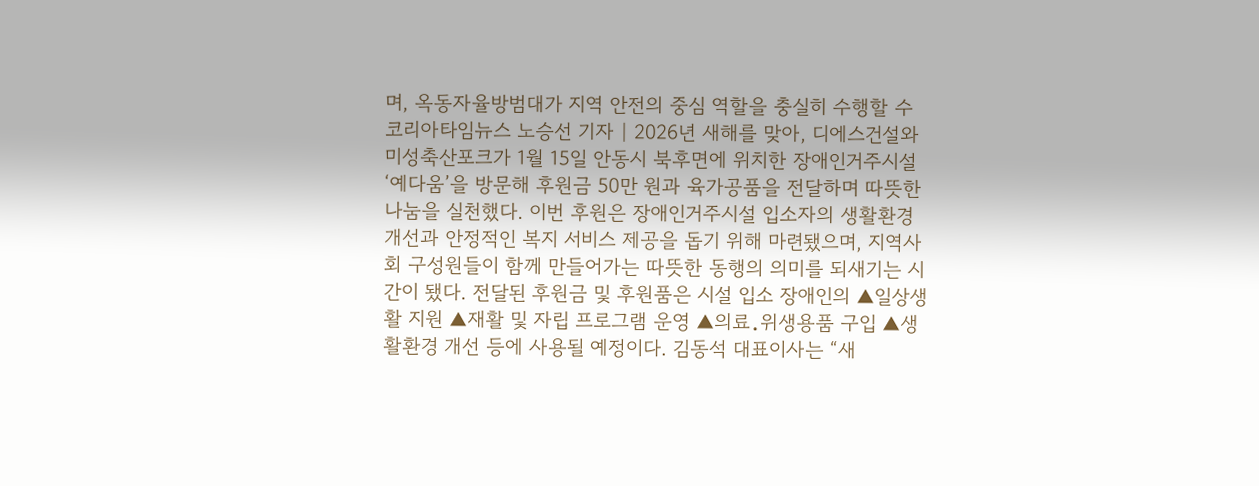며, 옥동자율방범대가 지역 안전의 중심 역할을 충실히 수행할 수
코리아타임뉴스 노승선 기자 | 2026년 새해를 맞아, 디에스건설와 미성축산포크가 1월 15일 안동시 북후면에 위치한 장애인거주시설 ‘예다움’을 방문해 후원금 50만 원과 육가공품을 전달하며 따뜻한 나눔을 실천했다. 이번 후원은 장애인거주시설 입소자의 생활환경 개선과 안정적인 복지 서비스 제공을 돕기 위해 마련됐으며, 지역사회 구성원들이 함께 만들어가는 따뜻한 동행의 의미를 되새기는 시간이 됐다. 전달된 후원금 및 후원품은 시설 입소 장애인의 ▲일상생활 지원 ▲재활 및 자립 프로그램 운영 ▲의료․위생용품 구입 ▲생활환경 개선 등에 사용될 예정이다. 김동석 대표이사는 “새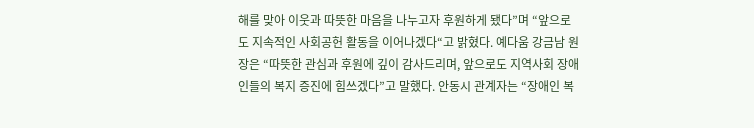해를 맞아 이웃과 따뜻한 마음을 나누고자 후원하게 됐다”며 “앞으로도 지속적인 사회공헌 활동을 이어나겠다“고 밝혔다. 예다움 강금남 원장은 “따뜻한 관심과 후원에 깊이 감사드리며, 앞으로도 지역사회 장애인들의 복지 증진에 힘쓰겠다”고 말했다. 안동시 관계자는 “장애인 복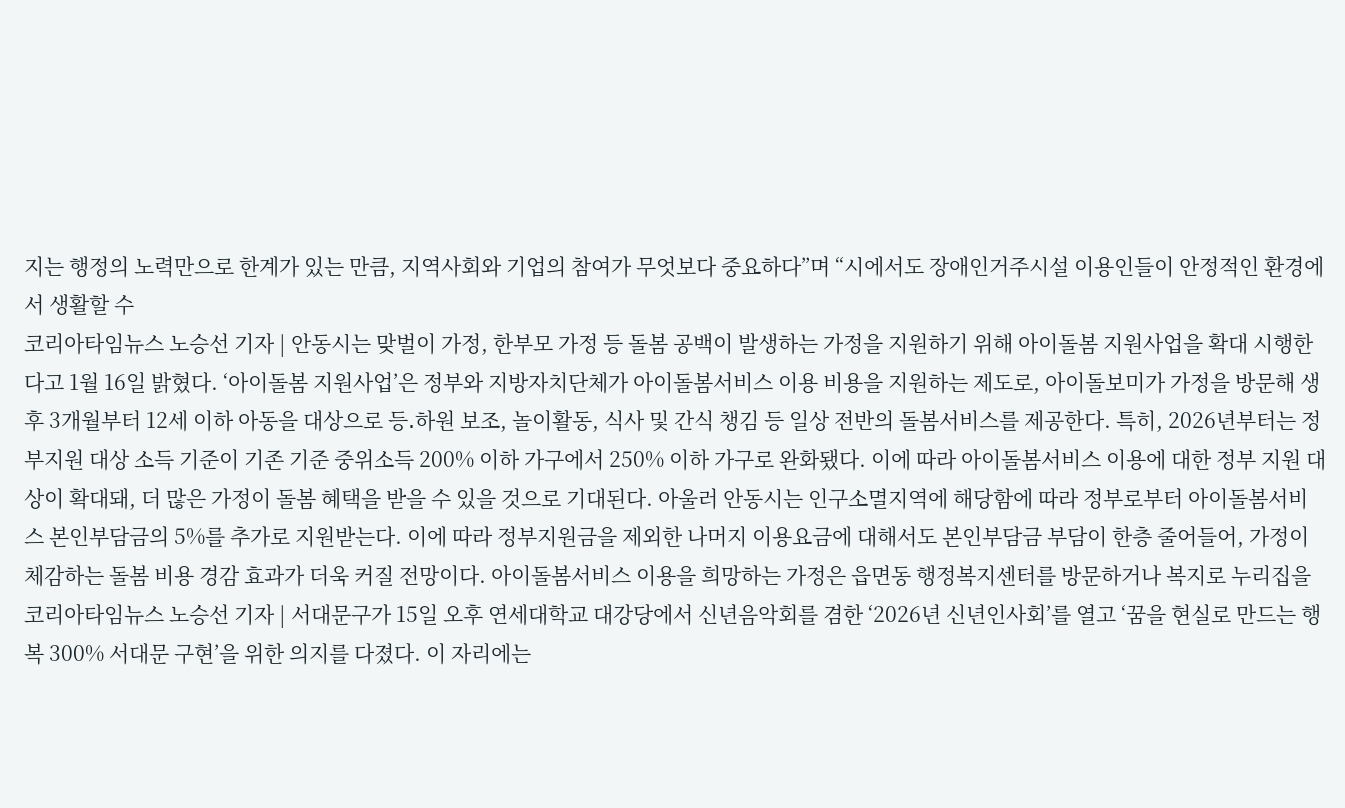지는 행정의 노력만으로 한계가 있는 만큼, 지역사회와 기업의 참여가 무엇보다 중요하다”며 “시에서도 장애인거주시설 이용인들이 안정적인 환경에서 생활할 수
코리아타임뉴스 노승선 기자 | 안동시는 맞벌이 가정, 한부모 가정 등 돌봄 공백이 발생하는 가정을 지원하기 위해 아이돌봄 지원사업을 확대 시행한다고 1월 16일 밝혔다. ‘아이돌봄 지원사업’은 정부와 지방자치단체가 아이돌봄서비스 이용 비용을 지원하는 제도로, 아이돌보미가 가정을 방문해 생후 3개월부터 12세 이하 아동을 대상으로 등․하원 보조, 놀이활동, 식사 및 간식 챙김 등 일상 전반의 돌봄서비스를 제공한다. 특히, 2026년부터는 정부지원 대상 소득 기준이 기존 기준 중위소득 200% 이하 가구에서 250% 이하 가구로 완화됐다. 이에 따라 아이돌봄서비스 이용에 대한 정부 지원 대상이 확대돼, 더 많은 가정이 돌봄 혜택을 받을 수 있을 것으로 기대된다. 아울러 안동시는 인구소멸지역에 해당함에 따라 정부로부터 아이돌봄서비스 본인부담금의 5%를 추가로 지원받는다. 이에 따라 정부지원금을 제외한 나머지 이용요금에 대해서도 본인부담금 부담이 한층 줄어들어, 가정이 체감하는 돌봄 비용 경감 효과가 더욱 커질 전망이다. 아이돌봄서비스 이용을 희망하는 가정은 읍면동 행정복지센터를 방문하거나 복지로 누리집을
코리아타임뉴스 노승선 기자 | 서대문구가 15일 오후 연세대학교 대강당에서 신년음악회를 겸한 ‘2026년 신년인사회’를 열고 ‘꿈을 현실로 만드는 행복 300% 서대문 구현’을 위한 의지를 다졌다. 이 자리에는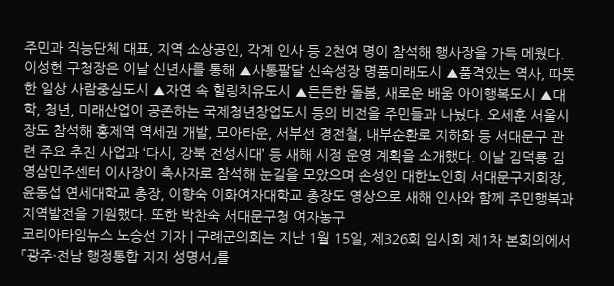주민과 직능단체 대표, 지역 소상공인, 각계 인사 등 2천여 명이 참석해 행사장을 가득 메웠다. 이성헌 구청장은 이날 신년사를 통해 ▲사통팔달 신속성장 명품미래도시 ▲품격있는 역사, 따뜻한 일상 사람중심도시 ▲자연 속 힐링치유도시 ▲든든한 돌봄, 새로운 배움 아이행복도시 ▲대학, 청년, 미래산업이 공존하는 국제청년창업도시 등의 비전을 주민들과 나눴다. 오세훈 서울시장도 참석해 홍제역 역세권 개발, 모아타운, 서부선 경전철, 내부순환로 지하화 등 서대문구 관련 주요 추진 사업과 ‘다시, 강북 전성시대’ 등 새해 시정 운영 계획을 소개했다. 이날 김덕룡 김영삼민주센터 이사장이 축사자로 참석해 눈길을 모았으며 손성인 대한노인회 서대문구지회장, 윤동섭 연세대학교 총장, 이향숙 이화여자대학교 총장도 영상으로 새해 인사와 함께 주민행복과 지역발전을 기원했다. 또한 박찬숙 서대문구청 여자농구
코리아타임뉴스 노승선 기자 | 구례군의회는 지난 1월 15일, 제326회 임시회 제1차 본회의에서 「광주·전남 행정통합 지지 성명서」를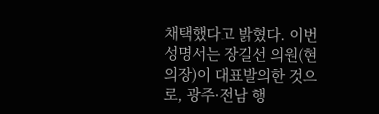채택했다고 밝혔다. 이번 성명서는 장길선 의원(현 의장)이 대표발의한 것으로, 광주·전남 행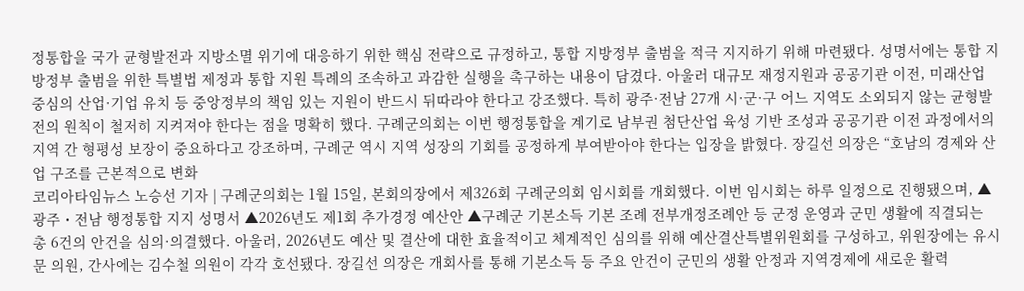정통합을 국가 균형발전과 지방소멸 위기에 대응하기 위한 핵심 전략으로 규정하고, 통합 지방정부 출범을 적극 지지하기 위해 마련됐다. 성명서에는 통합 지방정부 출범을 위한 특별법 제정과 통합 지원 특례의 조속하고 과감한 실행을 촉구하는 내용이 담겼다. 아울러 대규모 재정지원과 공공기관 이전, 미래산업 중심의 산업·기업 유치 등 중앙정부의 책임 있는 지원이 반드시 뒤따라야 한다고 강조했다. 특히 광주·전남 27개 시·군·구 어느 지역도 소외되지 않는 균형발전의 원칙이 철저히 지켜져야 한다는 점을 명확히 했다. 구례군의회는 이번 행정통합을 계기로 남부권 첨단산업 육성 기반 조성과 공공기관 이전 과정에서의 지역 간 형평성 보장이 중요하다고 강조하며, 구례군 역시 지역 성장의 기회를 공정하게 부여받아야 한다는 입장을 밝혔다. 장길선 의장은 “호남의 경제와 산업 구조를 근본적으로 변화
코리아타임뉴스 노승선 기자 | 구례군의회는 1월 15일, 본회의장에서 제326회 구례군의회 임시회를 개회했다. 이번 임시회는 하루 일정으로 진행됐으며, ▲광주・전남 행정통합 지지 성명서 ▲2026년도 제1회 추가경정 예산안 ▲구례군 기본소득 기본 조례 전부개정조례안 등 군정 운영과 군민 생활에 직결되는 총 6건의 안건을 심의·의결했다. 아울러, 2026년도 예산 및 결산에 대한 효율적이고 체계적인 심의를 위해 예산결산특별위원회를 구성하고, 위원장에는 유시문 의원, 간사에는 김수철 의원이 각각 호선됐다. 장길선 의장은 개회사를 통해 기본소득 등 주요 안건이 군민의 생활 안정과 지역경제에 새로운 활력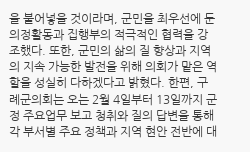을 불어넣을 것이라며, 군민을 최우선에 둔 의정활동과 집행부의 적극적인 협력을 강조했다. 또한, 군민의 삶의 질 향상과 지역의 지속 가능한 발전을 위해 의회가 맡은 역할을 성실히 다하겠다고 밝혔다. 한편, 구례군의회는 오는 2월 4일부터 13일까지 군정 주요업무 보고 청취와 질의 답변을 통해 각 부서별 주요 정책과 지역 현안 전반에 대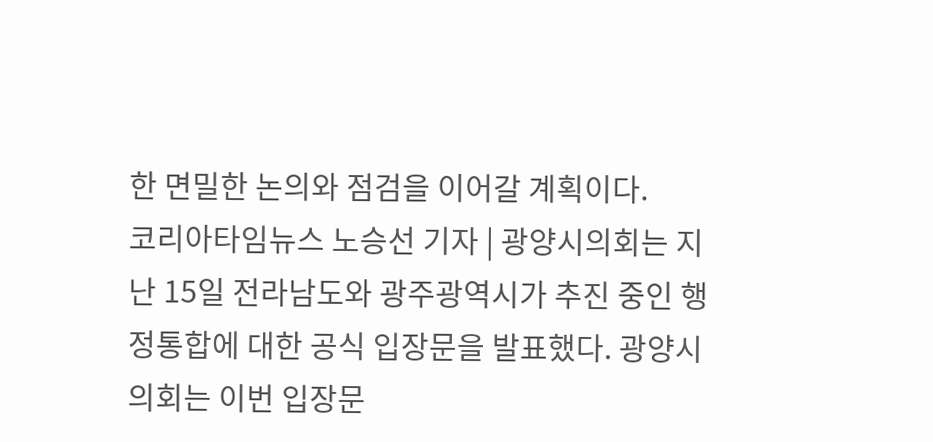한 면밀한 논의와 점검을 이어갈 계획이다.
코리아타임뉴스 노승선 기자 | 광양시의회는 지난 15일 전라남도와 광주광역시가 추진 중인 행정통합에 대한 공식 입장문을 발표했다. 광양시의회는 이번 입장문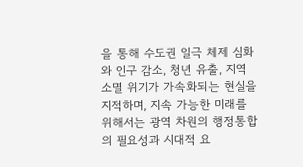을 통해 수도권 일극 체제 심화와 인구 감소, 청년 유출, 지역 소멸 위기가 가속화되는 현실을 지적하며, 지속 가능한 미래를 위해서는 광역 차원의 행정통합의 필요성과 시대적 요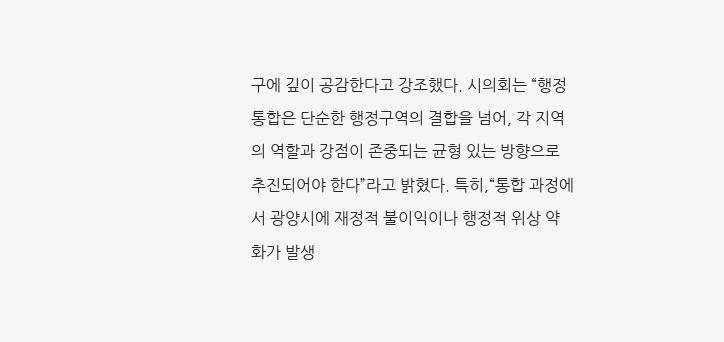구에 깊이 공감한다고 강조했다. 시의회는 “행정통합은 단순한 행정구역의 결합을 넘어, 각 지역의 역할과 강점이 존중되는 균형 있는 방향으로 추진되어야 한다”라고 밝혔다. 특히,“통합 과정에서 광양시에 재정적 불이익이나 행정적 위상 약화가 발생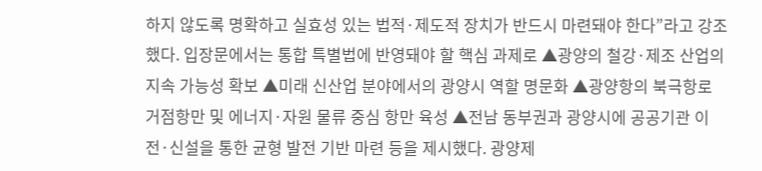하지 않도록 명확하고 실효성 있는 법적·제도적 장치가 반드시 마련돼야 한다”라고 강조했다. 입장문에서는 통합 특별법에 반영돼야 할 핵심 과제로 ▲광양의 철강·제조 산업의 지속 가능성 확보 ▲미래 신산업 분야에서의 광양시 역할 명문화 ▲광양항의 북극항로 거점항만 및 에너지·자원 물류 중심 항만 육성 ▲전남 동부권과 광양시에 공공기관 이전·신설을 통한 균형 발전 기반 마련 등을 제시했다. 광양제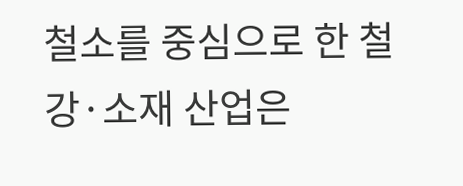철소를 중심으로 한 철강·소재 산업은